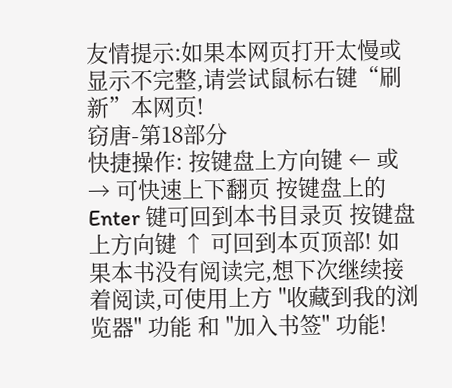友情提示:如果本网页打开太慢或显示不完整,请尝试鼠标右键“刷新”本网页!
窃唐-第18部分
快捷操作: 按键盘上方向键 ← 或 → 可快速上下翻页 按键盘上的 Enter 键可回到本书目录页 按键盘上方向键 ↑ 可回到本页顶部! 如果本书没有阅读完,想下次继续接着阅读,可使用上方 "收藏到我的浏览器" 功能 和 "加入书签" 功能!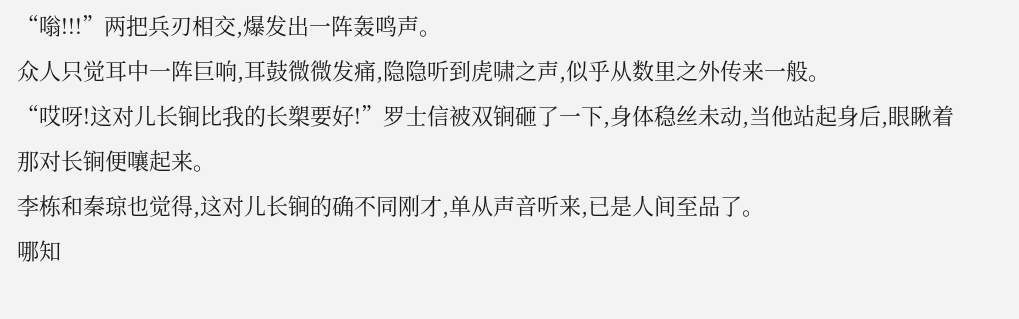“嗡!!!”两把兵刃相交,爆发出一阵轰鸣声。
众人只觉耳中一阵巨响,耳鼓微微发痛,隐隐听到虎啸之声,似乎从数里之外传来一般。
“哎呀!这对儿长锏比我的长槊要好!”罗士信被双锏砸了一下,身体稳丝未动,当他站起身后,眼瞅着那对长锏便嚷起来。
李栋和秦琼也觉得,这对儿长锏的确不同刚才,单从声音听来,已是人间至品了。
哪知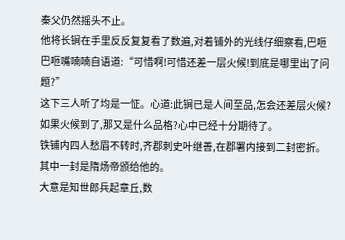秦父仍然摇头不止。
他将长锏在手里反反复复看了数遍,对着铺外的光线仔细察看,巴咂巴咂嘴喃喃自语道:“可惜啊!可惜还差一层火候!到底是哪里出了问题?”
这下三人听了均是一怔。心道:此锏已是人间至品,怎会还差层火候?如果火候到了,那又是什么品格?心中已经十分期待了。
铁铺内四人愁眉不转时,齐郡刺史叶继善,在郡署内接到二封密折。其中一封是隋炀帝颁给他的。
大意是知世郎兵起章丘,数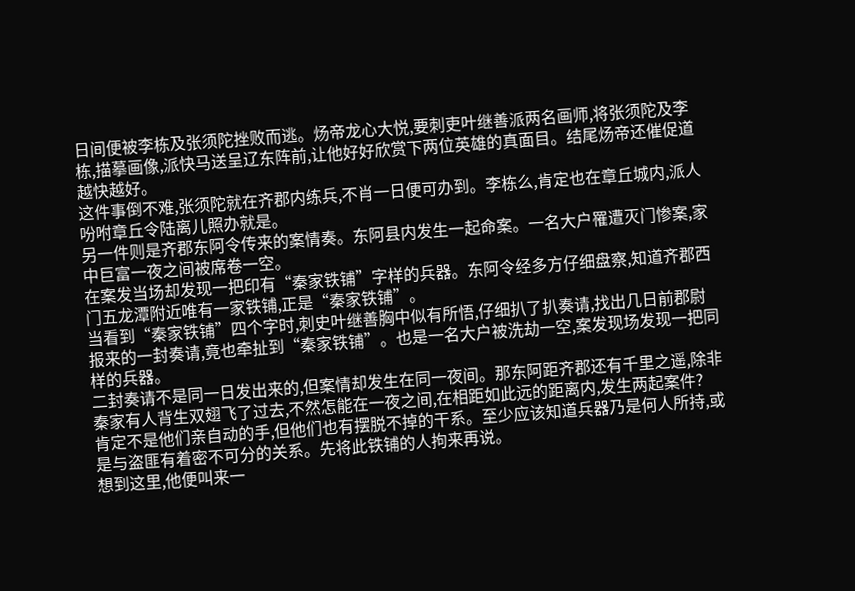日间便被李栋及张须陀挫败而逃。炀帝龙心大悦,要刺吏叶继善派两名画师,将张须陀及李栋,描摹画像,派快马送呈辽东阵前,让他好好欣赏下两位英雄的真面目。结尾炀帝还催促道越快越好。
这件事倒不难,张须陀就在齐郡内练兵,不肖一日便可办到。李栋么,肯定也在章丘城内,派人吩咐章丘令陆离儿照办就是。
另一件则是齐郡东阿令传来的案情奏。东阿县内发生一起命案。一名大户罹遭灭门惨案,家中巨富一夜之间被席卷一空。
在案发当场却发现一把印有“秦家铁铺”字样的兵器。东阿令经多方仔细盘察,知道齐郡西门五龙潭附近唯有一家铁铺,正是“秦家铁铺”。
当看到“秦家铁铺”四个字时,刺史叶继善胸中似有所悟,仔细扒了扒奏请,找出几日前郡尉报来的一封奏请,竟也牵扯到“秦家铁铺”。也是一名大户被洗劫一空,案发现场发现一把同样的兵器。
二封奏请不是同一日发出来的,但案情却发生在同一夜间。那东阿距齐郡还有千里之遥,除非秦家有人背生双翅飞了过去,不然怎能在一夜之间,在相距如此远的距离内,发生两起案件?
肯定不是他们亲自动的手,但他们也有摆脱不掉的干系。至少应该知道兵器乃是何人所持,或是与盗匪有着密不可分的关系。先将此铁铺的人拘来再说。
想到这里,他便叫来一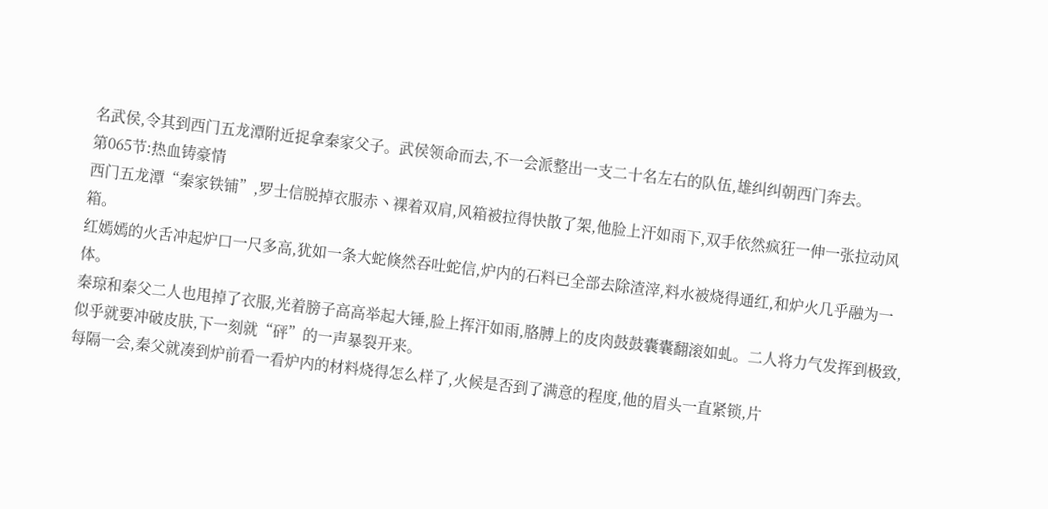名武侯,令其到西门五龙潭附近捉拿秦家父子。武侯领命而去,不一会派整出一支二十名左右的队伍,雄纠纠朝西门奔去。
第065节:热血铸豪情
西门五龙潭“秦家铁铺”,罗士信脱掉衣服赤丶裸着双肩,风箱被拉得快散了架,他脸上汗如雨下,双手依然疯狂一伸一张拉动风箱。
红嫣嫣的火舌冲起炉口一尺多高,犹如一条大蛇倏然吞吐蛇信,炉内的石料已全部去除渣滓,料水被烧得通红,和炉火几乎融为一体。
秦琼和秦父二人也甩掉了衣服,光着膀子高高举起大锤,脸上挥汗如雨,胳膊上的皮肉鼓鼓囊囊翻滚如虬。二人将力气发挥到极致,似乎就要冲破皮肤,下一刻就“砰”的一声暴裂开来。
每隔一会,秦父就凑到炉前看一看炉内的材料烧得怎么样了,火候是否到了满意的程度,他的眉头一直紧锁,片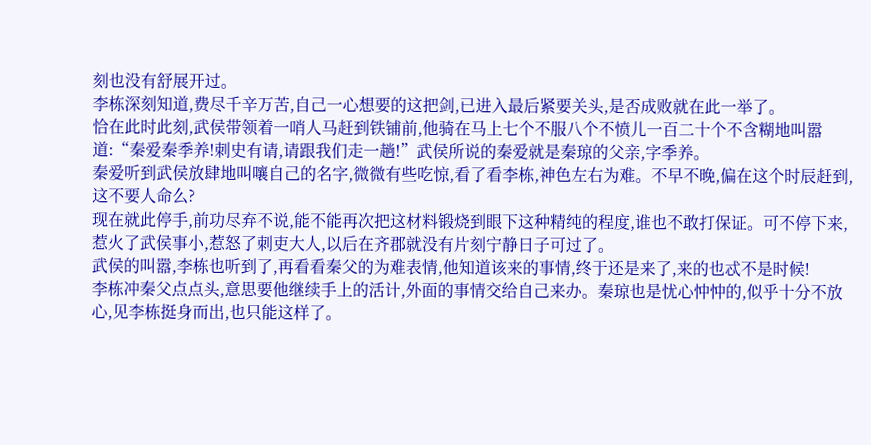刻也没有舒展开过。
李栋深刻知道,费尽千辛万苦,自己一心想要的这把剑,已进入最后紧要关头,是否成败就在此一举了。
恰在此时此刻,武侯带领着一哨人马赶到铁铺前,他骑在马上七个不服八个不愤儿一百二十个不含糊地叫嚣道:“秦爱秦季养!刺史有请,请跟我们走一趟!”武侯所说的秦爱就是秦琼的父亲,字季养。
秦爱听到武侯放肆地叫嚷自己的名字,微微有些吃惊,看了看李栋,神色左右为难。不早不晚,偏在这个时辰赶到,这不要人命么?
现在就此停手,前功尽弃不说,能不能再次把这材料锻烧到眼下这种精纯的程度,谁也不敢打保证。可不停下来,惹火了武侯事小,惹怒了刺吏大人,以后在齐郡就没有片刻宁静日子可过了。
武侯的叫嚣,李栋也听到了,再看看秦父的为难表情,他知道该来的事情,终于还是来了,来的也忒不是时候!
李栋冲秦父点点头,意思要他继续手上的活计,外面的事情交给自己来办。秦琼也是忧心忡忡的,似乎十分不放心,见李栋挺身而出,也只能这样了。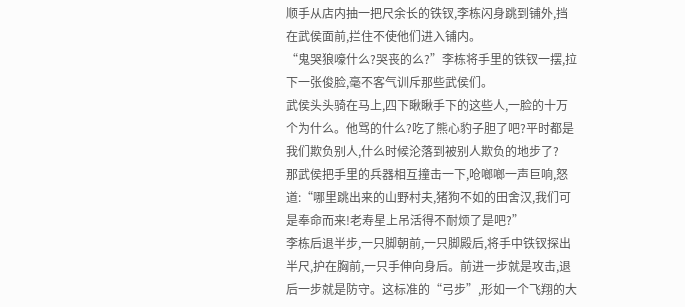顺手从店内抽一把尺余长的铁钗,李栋闪身跳到铺外,挡在武侯面前,拦住不使他们进入铺内。
“鬼哭狼嚎什么?哭丧的么?”李栋将手里的铁钗一摆,拉下一张俊脸,毫不客气训斥那些武侯们。
武侯头头骑在马上,四下瞅瞅手下的这些人,一脸的十万个为什么。他骂的什么?吃了熊心豹子胆了吧?平时都是我们欺负别人,什么时候沦落到被别人欺负的地步了?
那武侯把手里的兵器相互撞击一下,呛啷啷一声巨响,怒道:“哪里跳出来的山野村夫,猪狗不如的田舍汉,我们可是奉命而来!老寿星上吊活得不耐烦了是吧?”
李栋后退半步,一只脚朝前,一只脚殿后,将手中铁钗探出半尺,护在胸前,一只手伸向身后。前进一步就是攻击,退后一步就是防守。这标准的“弓步”,形如一个飞翔的大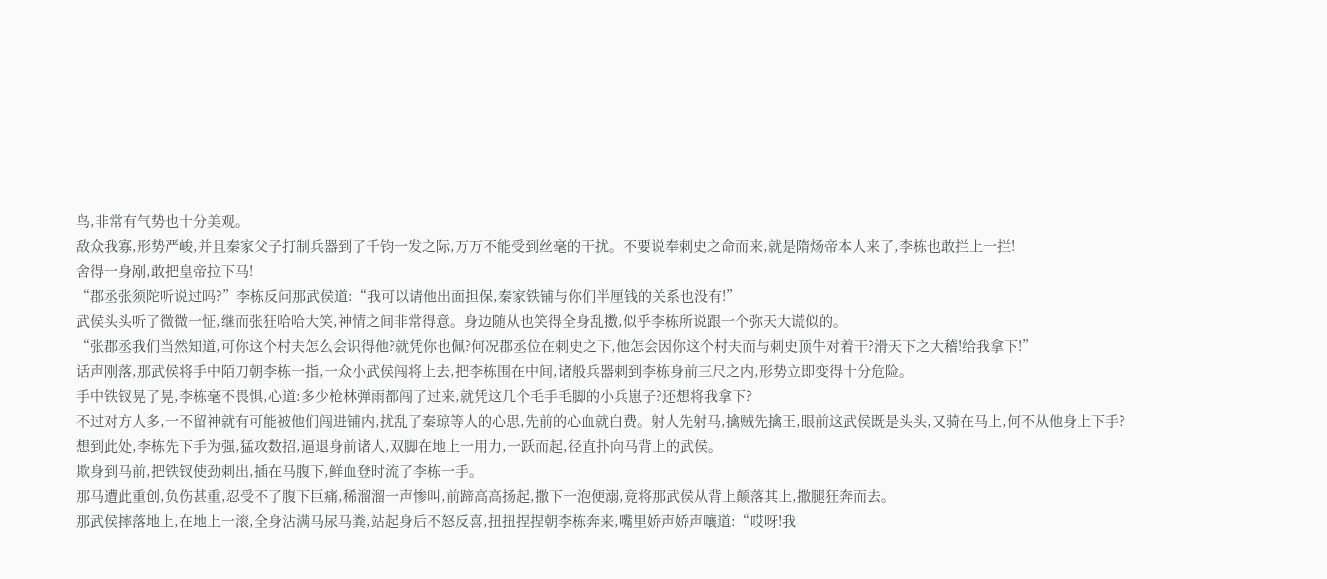鸟,非常有气势也十分美观。
敌众我寡,形势严峻,并且秦家父子打制兵器到了千钧一发之际,万万不能受到丝毫的干扰。不要说奉刺史之命而来,就是隋炀帝本人来了,李栋也敢拦上一拦!
舍得一身剐,敢把皇帝拉下马!
“郡丞张须陀听说过吗?”李栋反问那武侯道:“我可以请他出面担保,秦家铁铺与你们半厘钱的关系也没有!”
武侯头头听了微微一怔,继而张狂哈哈大笑,神情之间非常得意。身边随从也笑得全身乱擞,似乎李栋所说跟一个弥天大谎似的。
“张郡丞我们当然知道,可你这个村夫怎么会识得他?就凭你也佩?何况郡丞位在刺史之下,他怎会因你这个村夫而与刺史顶牛对着干?滑天下之大稽!给我拿下!”
话声刚落,那武侯将手中陌刀朝李栋一指,一众小武侯闯将上去,把李栋围在中间,诸般兵器刺到李栋身前三尺之内,形势立即变得十分危险。
手中铁钗晃了晃,李栋毫不畏惧,心道:多少枪林弹雨都闯了过来,就凭这几个毛手毛脚的小兵崽子?还想将我拿下?
不过对方人多,一不留神就有可能被他们闯进铺内,扰乱了秦琼等人的心思,先前的心血就白费。射人先射马,擒贼先擒王,眼前这武侯既是头头,又骑在马上,何不从他身上下手?
想到此处,李栋先下手为强,猛攻数招,逼退身前诸人,双脚在地上一用力,一跃而起,径直扑向马背上的武侯。
欺身到马前,把铁钗使劲刺出,插在马腹下,鲜血登时流了李栋一手。
那马遭此重创,负伤甚重,忍受不了腹下巨痛,稀溜溜一声惨叫,前蹄高高扬起,撒下一泡便溺,竟将那武侯从背上颠落其上,撒腿狂奔而去。
那武侯摔落地上,在地上一滚,全身沾满马尿马粪,站起身后不怒反喜,扭扭捏捏朝李栋奔来,嘴里娇声娇声嚷道:“哎呀!我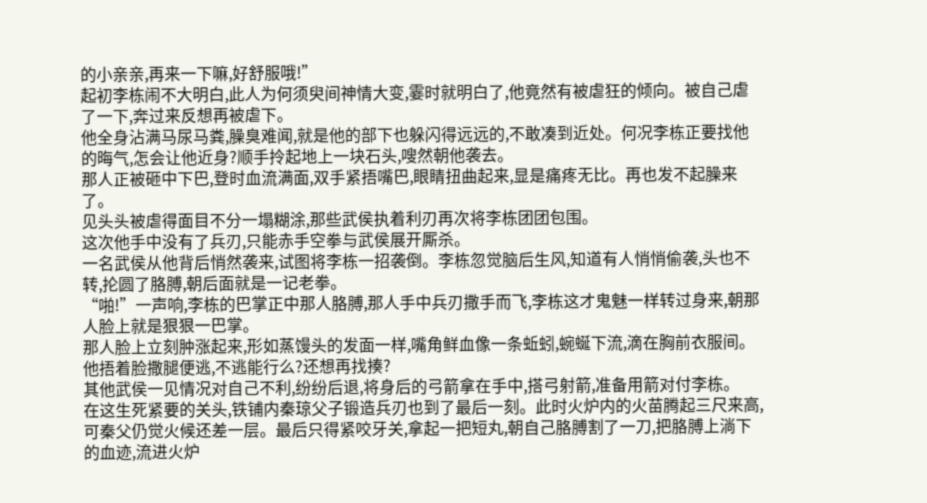的小亲亲,再来一下嘛,好舒服哦!”
起初李栋闹不大明白,此人为何须臾间神情大变,霎时就明白了,他竟然有被虐狂的倾向。被自己虐了一下,奔过来反想再被虐下。
他全身沾满马尿马粪,臊臭难闻,就是他的部下也躲闪得远远的,不敢凑到近处。何况李栋正要找他的晦气,怎会让他近身?顺手拎起地上一块石头,嗖然朝他袭去。
那人正被砸中下巴,登时血流满面,双手紧捂嘴巴,眼睛扭曲起来,显是痛疼无比。再也发不起臊来了。
见头头被虐得面目不分一塌糊涂,那些武侯执着利刃再次将李栋团团包围。
这次他手中没有了兵刃,只能赤手空拳与武侯展开厮杀。
一名武侯从他背后悄然袭来,试图将李栋一招袭倒。李栋忽觉脑后生风,知道有人悄悄偷袭,头也不转,抡圆了胳膊,朝后面就是一记老拳。
“啪!”一声响,李栋的巴掌正中那人胳膊,那人手中兵刃撒手而飞,李栋这才鬼魅一样转过身来,朝那人脸上就是狠狠一巴掌。
那人脸上立刻肿涨起来,形如蒸馒头的发面一样,嘴角鲜血像一条蚯蚓,蜿蜒下流,滴在胸前衣服间。他捂着脸撒腿便逃,不逃能行么?还想再找揍?
其他武侯一见情况对自己不利,纷纷后退,将身后的弓箭拿在手中,搭弓射箭,准备用箭对付李栋。
在这生死紧要的关头,铁铺内秦琼父子锻造兵刃也到了最后一刻。此时火炉内的火苗腾起三尺来高,可秦父仍觉火候还差一层。最后只得紧咬牙关,拿起一把短丸,朝自己胳膊割了一刀,把胳膊上淌下的血迹,流进火炉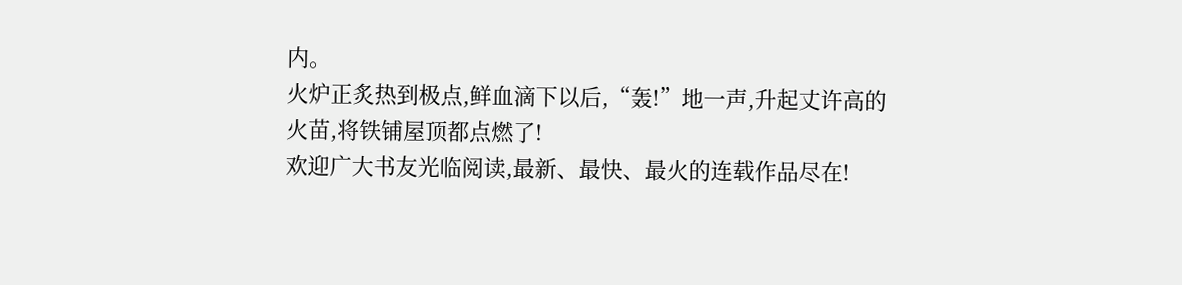内。
火炉正炙热到极点,鲜血滴下以后,“轰!”地一声,升起丈许高的火苗,将铁铺屋顶都点燃了!
欢迎广大书友光临阅读,最新、最快、最火的连载作品尽在!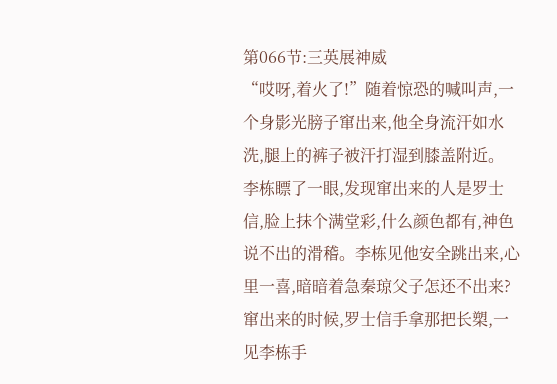第066节:三英展神威
“哎呀,着火了!”随着惊恐的喊叫声,一个身影光膀子窜出来,他全身流汗如水洗,腿上的裤子被汗打湿到膝盖附近。
李栋瞟了一眼,发现窜出来的人是罗士信,脸上抹个满堂彩,什么颜色都有,神色说不出的滑稽。李栋见他安全跳出来,心里一喜,暗暗着急秦琼父子怎还不出来?
窜出来的时候,罗士信手拿那把长槊,一见李栋手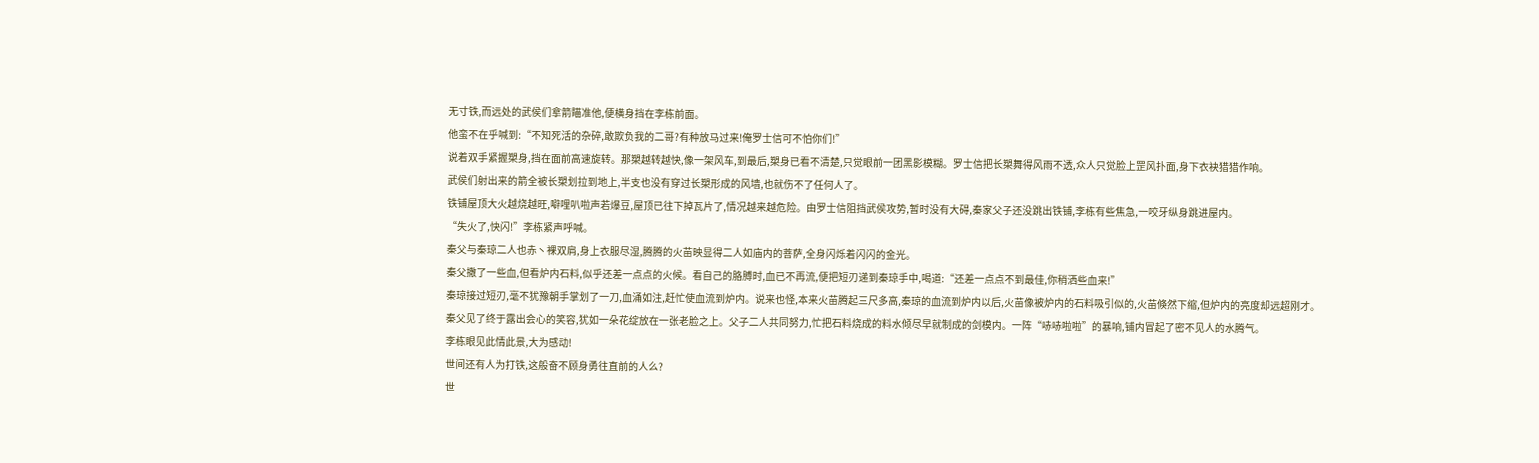无寸铁,而远处的武侯们拿箭瞄准他,便横身挡在李栋前面。
他蛮不在乎喊到:“不知死活的杂碎,敢欺负我的二哥?有种放马过来!俺罗士信可不怕你们!”
说着双手紧握槊身,挡在面前高速旋转。那槊越转越快,像一架风车,到最后,槊身已看不清楚,只觉眼前一团黑影模糊。罗士信把长槊舞得风雨不透,众人只觉脸上罡风扑面,身下衣袂猎猎作响。
武侯们射出来的箭全被长槊划拉到地上,半支也没有穿过长槊形成的风墙,也就伤不了任何人了。
铁铺屋顶大火越烧越旺,噼哩叭啦声若爆豆,屋顶已往下掉瓦片了,情况越来越危险。由罗士信阻挡武侯攻势,暂时没有大碍,秦家父子还没跳出铁铺,李栋有些焦急,一咬牙纵身跳进屋内。
“失火了,快闪!”李栋紧声呼喊。
秦父与秦琼二人也赤丶裸双肩,身上衣服尽湿,腾腾的火苗映显得二人如庙内的菩萨,全身闪烁着闪闪的金光。
秦父撒了一些血,但看炉内石料,似乎还差一点点的火候。看自己的胳膊时,血已不再流,便把短刃递到秦琼手中,喝道:“还差一点点不到最佳,你稍洒些血来!”
秦琼接过短刃,毫不犹豫朝手掌划了一刀,血涌如注,赶忙使血流到炉内。说来也怪,本来火苗腾起三尺多高,秦琼的血流到炉内以后,火苗像被炉内的石料吸引似的,火苗倏然下缩,但炉内的亮度却远超刚才。
秦父见了终于露出会心的笑容,犹如一朵花绽放在一张老脸之上。父子二人共同努力,忙把石料烧成的料水倾尽早就制成的剑模内。一阵“哧哧啦啦”的暴响,铺内冒起了密不见人的水腾气。
李栋眼见此情此景,大为感动!
世间还有人为打铁,这般奋不顾身勇往直前的人么?
世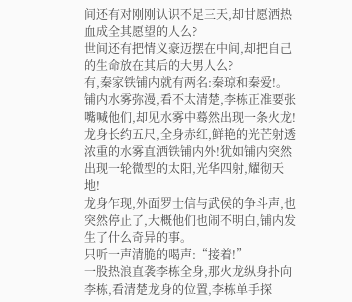间还有对刚刚认识不足三天,却甘愿洒热血成全其愿望的人么?
世间还有把情义豪迈摆在中间,却把自己的生命放在其后的大男人么?
有,秦家铁铺内就有两名:秦琼和秦爱!。
铺内水雾弥漫,看不太清楚,李栋正准要张嘴喊他们,却见水雾中蓦然出现一条火龙!
龙身长约五尺,全身赤红,鲜艳的光芒射透浓重的水雾直洒铁铺内外!犹如铺内突然出现一轮微型的太阳,光华四射,耀彻天地!
龙身乍现,外面罗士信与武侯的争斗声,也突然停止了,大概他们也闹不明白,铺内发生了什么奇异的事。
只听一声清脆的喝声:“接着!”
一股热浪直袭李栋全身,那火龙纵身扑向李栋,看清楚龙身的位置,李栋单手探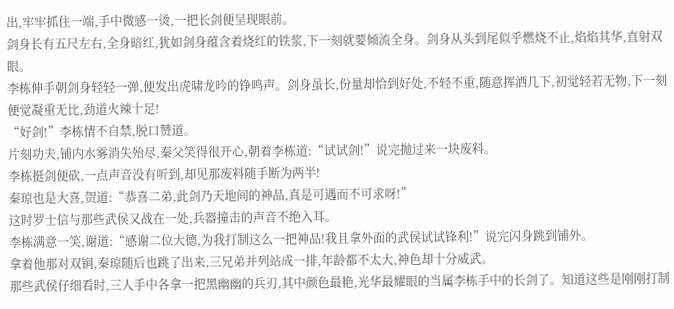出,牢牢抓住一端,手中微感一烫,一把长剑便呈现眼前。
剑身长有五尺左右,全身暗红,犹如剑身蕴含着烧红的铁浆,下一刻就要倾流全身。剑身从头到尾似乎燃烧不止,焰焰其华,直射双眼。
李栋伸手朝剑身轻轻一弹,便发出虎啸龙吟的铮鸣声。剑身虽长,份量却恰到好处,不轻不重,随意挥洒几下,初觉轻若无物,下一刻便觉凝重无比,劲道火辣十足!
“好剑!”李栋情不自禁,脱口赞道。
片刻功夫,铺内水雾消失殆尽,秦父笑得很开心,朝着李栋道:“试试剑!”说完抛过来一块废料。
李栋挺剑便砍,一点声音没有听到,却见那废料随手断为两半!
秦琼也是大喜,贺道:“恭喜二弟,此剑乃天地间的神品,真是可遇而不可求呀!”
这时罗士信与那些武侯又战在一处,兵器撞击的声音不绝入耳。
李栋满意一笑,谢道:“感谢二位大德,为我打制这么一把神品!我且拿外面的武侯试试锋利!”说完闪身跳到铺外。
拿着他那对双锏,秦琼随后也跳了出来,三兄弟并列站成一排,年龄都不太大,神色却十分威武。
那些武侯仔细看时,三人手中各拿一把黑幽幽的兵刃,其中颜色最艳,光华最耀眼的当属李栋手中的长剑了。知道这些是刚刚打制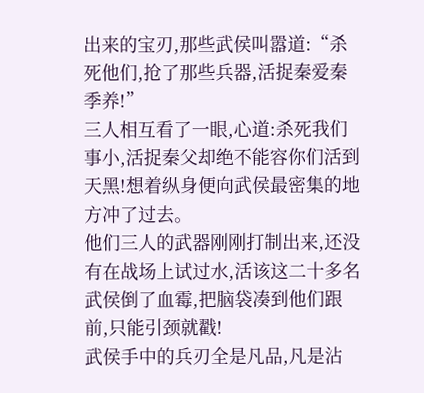出来的宝刃,那些武侯叫嚣道:“杀死他们,抢了那些兵器,活捉秦爱秦季养!”
三人相互看了一眼,心道:杀死我们事小,活捉秦父却绝不能容你们活到天黑!想着纵身便向武侯最密集的地方冲了过去。
他们三人的武器刚刚打制出来,还没有在战场上试过水,活该这二十多名武侯倒了血霉,把脑袋凑到他们跟前,只能引颈就戳!
武侯手中的兵刃全是凡品,凡是沾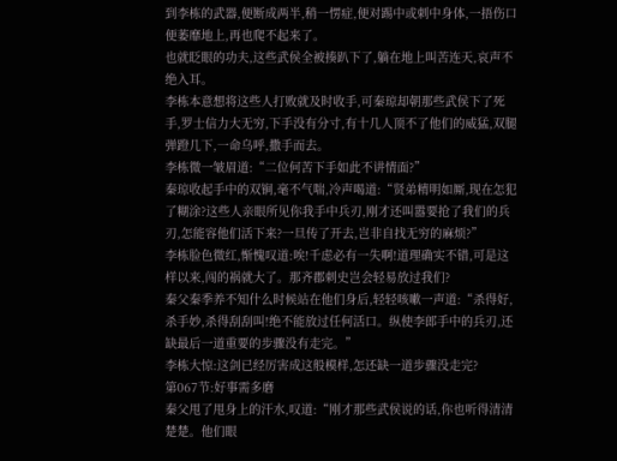到李栋的武器,便断成两半,稍一愣症,便对踢中或刺中身体,一捂伤口便萎靡地上,再也爬不起来了。
也就眨眼的功夫,这些武侯全被揍趴下了,躺在地上叫苦连天,哀声不绝入耳。
李栋本意想将这些人打败就及时收手,可秦琼却朝那些武侯下了死手,罗士信力大无穷,下手没有分寸,有十几人顶不了他们的威猛,双腿弹蹬几下,一命乌呼,撒手而去。
李栋微一皱眉道:“二位何苦下手如此不讲情面?”
秦琼收起手中的双锏,毫不气喘,冷声喝道:“贤弟精明如厮,现在怎犯了糊涂?这些人亲眼所见你我手中兵刃,刚才还叫嚣要抢了我们的兵刃,怎能容他们活下来?一旦传了开去,岂非自找无穷的麻烦?”
李栋脸色微红,惭愧叹道:唉!千虑必有一失啊!道理确实不错,可是这样以来,闯的祸就大了。那齐郡刺史岂会轻易放过我们?
秦父秦季养不知什么时候站在他们身后,轻轻咳嗽一声道:“杀得好,杀手妙,杀得刮刮叫!绝不能放过任何活口。纵使李郎手中的兵刃,还缺最后一道重要的步骤没有走完。”
李栋大惊:这剑已经厉害成这般模样,怎还缺一道步骤没走完?
第067节:好事需多磨
秦父甩了甩身上的汗水,叹道:“刚才那些武侯说的话,你也听得清清楚楚。他们眼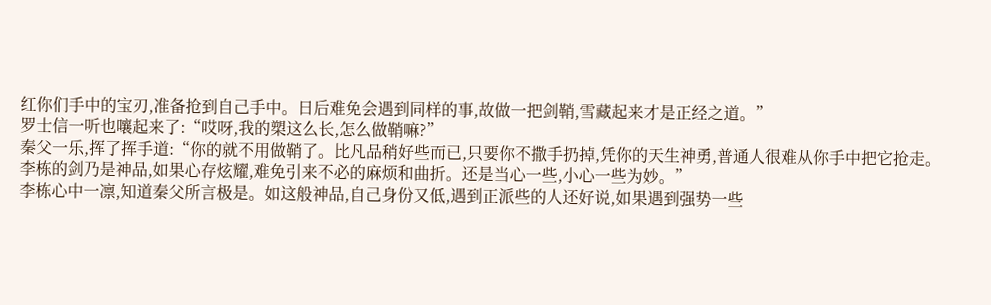红你们手中的宝刃,准备抢到自己手中。日后难免会遇到同样的事,故做一把剑鞘,雪藏起来才是正经之道。”
罗士信一听也嚷起来了:“哎呀,我的槊这么长,怎么做鞘嘛?”
秦父一乐,挥了挥手道:“你的就不用做鞘了。比凡品稍好些而已,只要你不撒手扔掉,凭你的天生神勇,普通人很难从你手中把它抢走。李栋的剑乃是神品,如果心存炫耀,难免引来不必的麻烦和曲折。还是当心一些,小心一些为妙。”
李栋心中一凛,知道秦父所言极是。如这般神品,自己身份又低,遇到正派些的人还好说,如果遇到强势一些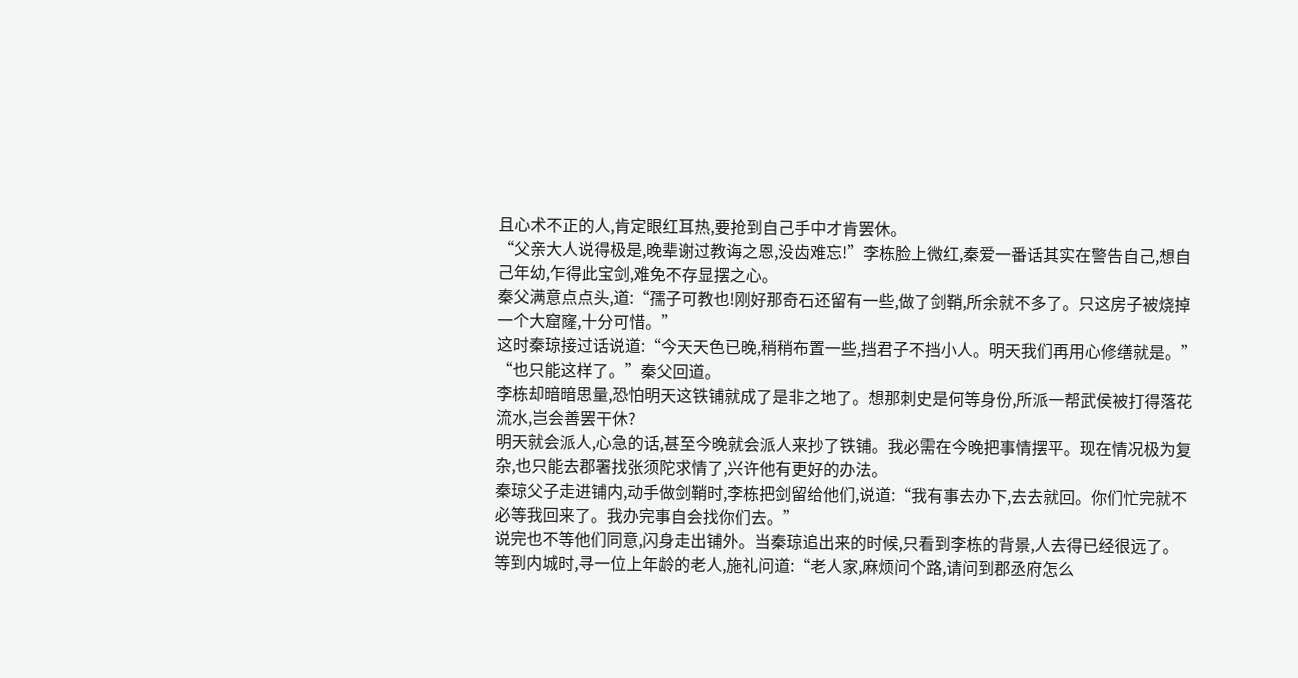且心术不正的人,肯定眼红耳热,要抢到自己手中才肯罢休。
“父亲大人说得极是,晚辈谢过教诲之恩,没齿难忘!”李栋脸上微红,秦爱一番话其实在警告自己,想自己年幼,乍得此宝剑,难免不存显摆之心。
秦父满意点点头,道:“孺子可教也!刚好那奇石还留有一些,做了剑鞘,所余就不多了。只这房子被烧掉一个大窟窿,十分可惜。”
这时秦琼接过话说道:“今天天色已晚,稍稍布置一些,挡君子不挡小人。明天我们再用心修缮就是。”
“也只能这样了。”秦父回道。
李栋却暗暗思量,恐怕明天这铁铺就成了是非之地了。想那刺史是何等身份,所派一帮武侯被打得落花流水,岂会善罢干休?
明天就会派人,心急的话,甚至今晚就会派人来抄了铁铺。我必需在今晚把事情摆平。现在情况极为复杂,也只能去郡署找张须陀求情了,兴许他有更好的办法。
秦琼父子走进铺内,动手做剑鞘时,李栋把剑留给他们,说道:“我有事去办下,去去就回。你们忙完就不必等我回来了。我办完事自会找你们去。”
说完也不等他们同意,闪身走出铺外。当秦琼追出来的时候,只看到李栋的背景,人去得已经很远了。
等到内城时,寻一位上年龄的老人,施礼问道:“老人家,麻烦问个路,请问到郡丞府怎么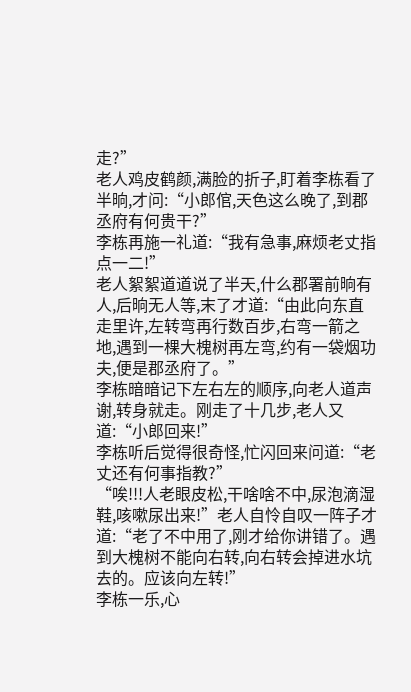走?”
老人鸡皮鹤颜,满脸的折子,盯着李栋看了半晌,才问:“小郎倌,天色这么晚了,到郡丞府有何贵干?”
李栋再施一礼道:“我有急事,麻烦老丈指点一二!”
老人絮絮道道说了半天,什么郡署前晌有人,后晌无人等,末了才道:“由此向东直走里许,左转弯再行数百步,右弯一箭之地,遇到一棵大槐树再左弯,约有一袋烟功夫,便是郡丞府了。”
李栋暗暗记下左右左的顺序,向老人道声谢,转身就走。刚走了十几步,老人又道:“小郎回来!”
李栋听后觉得很奇怪,忙闪回来问道:“老丈还有何事指教?”
“唉!!!人老眼皮松,干啥啥不中,尿泡滴湿鞋,咳嗽尿出来!”老人自怜自叹一阵子才道:“老了不中用了,刚才给你讲错了。遇到大槐树不能向右转,向右转会掉进水坑去的。应该向左转!”
李栋一乐,心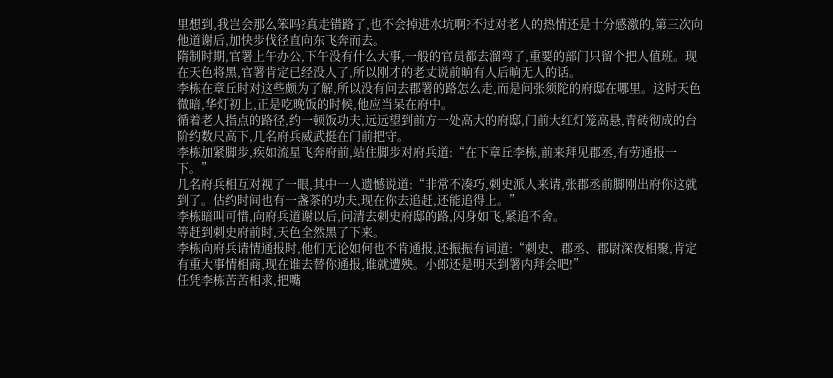里想到,我岂会那么笨吗?真走错路了,也不会掉进水坑啊?不过对老人的热情还是十分感激的,第三次向他道谢后,加快步伐径直向东飞奔而去。
隋制时期,官署上午办公,下午没有什么大事,一般的官员都去溜弯了,重要的部门只留个把人值班。现在天色将黑,官署肯定已经没人了,所以刚才的老丈说前晌有人后晌无人的话。
李栋在章丘时对这些颇为了解,所以没有问去郡署的路怎么走,而是问张须陀的府邸在哪里。这时天色微暗,华灯初上,正是吃晚饭的时候,他应当呆在府中。
循着老人指点的路径,约一顿饭功夫,远远望到前方一处高大的府邸,门前大红灯笼高悬,青砖彻成的台阶约数尺高下,几名府兵威武挺在门前把守。
李栋加紧脚步,疾如流星飞奔府前,站住脚步对府兵道:“在下章丘李栋,前来拜见郡丞,有劳通报一下。”
几名府兵相互对视了一眼,其中一人遗憾说道:“非常不凑巧,刺史派人来请,张郡丞前脚刚出府你这就到了。估约时间也有一盏茶的功夫,现在你去追赶,还能追得上。”
李栋暗叫可惜,向府兵道谢以后,问清去刺史府邸的路,闪身如飞,紧追不舍。
等赶到刺史府前时,天色全然黑了下来。
李栋向府兵请情通报时,他们无论如何也不肯通报,还振振有词道:“刺史、郡丞、郡尉深夜相聚,肯定有重大事情相商,现在谁去替你通报,谁就遭殃。小郎还是明天到署内拜会吧!”
任凭李栋苦苦相求,把嘴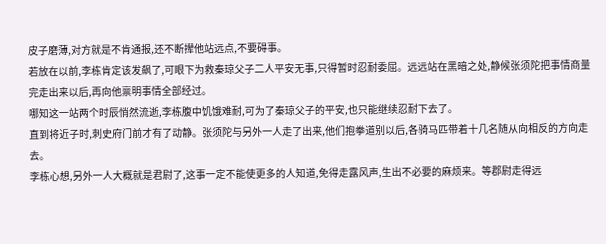皮子磨薄,对方就是不肯通报,还不断撵他站远点,不要碍事。
若放在以前,李栋肯定该发飙了,可眼下为救秦琼父子二人平安无事,只得暂时忍耐委屈。远远站在黑暗之处,静候张须陀把事情商量完走出来以后,再向他禀明事情全部经过。
哪知这一站两个时辰悄然流逝,李栋腹中饥饿难耐,可为了秦琼父子的平安,也只能继续忍耐下去了。
直到将近子时,刺史府门前才有了动静。张须陀与另外一人走了出来,他们抱拳道别以后,各骑马匹带着十几名随从向相反的方向走去。
李栋心想,另外一人大概就是君尉了,这事一定不能使更多的人知道,免得走露风声,生出不必要的麻烦来。等郡尉走得远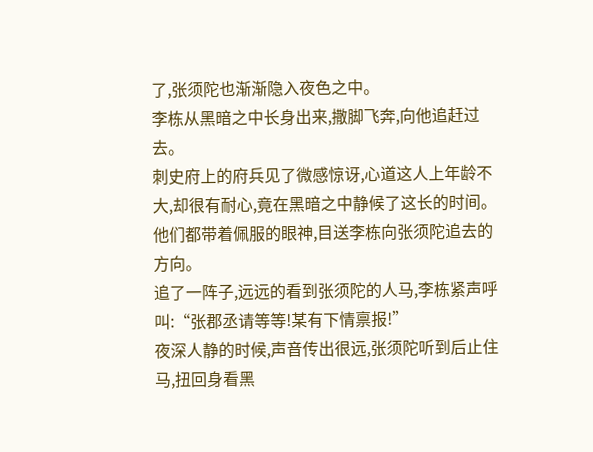了,张须陀也渐渐隐入夜色之中。
李栋从黑暗之中长身出来,撒脚飞奔,向他追赶过去。
刺史府上的府兵见了微感惊讶,心道这人上年龄不大,却很有耐心,竟在黑暗之中静候了这长的时间。他们都带着佩服的眼神,目送李栋向张须陀追去的方向。
追了一阵子,远远的看到张须陀的人马,李栋紧声呼叫:“张郡丞请等等!某有下情禀报!”
夜深人静的时候,声音传出很远,张须陀听到后止住马,扭回身看黑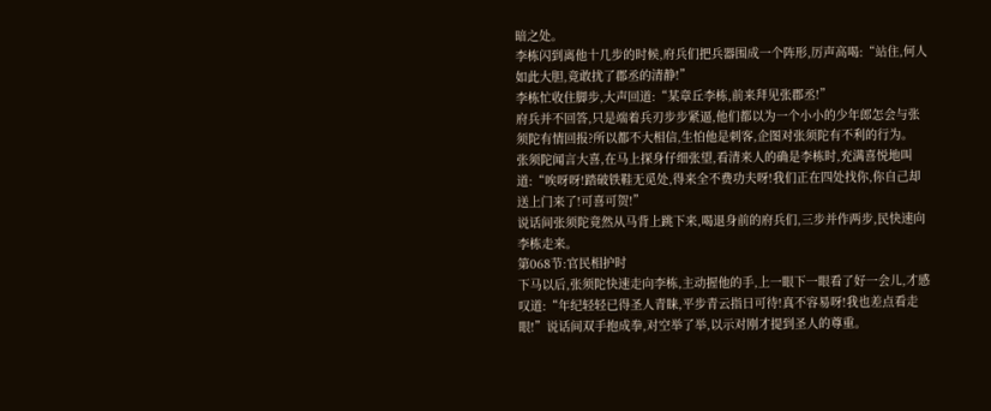暗之处。
李栋闪到离他十几步的时候,府兵们把兵器围成一个阵形,厉声高喝:“站住,何人如此大胆,竟敢扰了郡丞的清静!”
李栋忙收住脚步,大声回道:“某章丘李栋,前来拜见张郡丞!”
府兵并不回答,只是端着兵刃步步紧逼,他们都以为一个小小的少年郎怎会与张须陀有情回报?所以都不大相信,生怕他是刺客,企图对张须陀有不利的行为。
张须陀闻言大喜,在马上探身仔细张望,看清来人的确是李栋时,充满喜悦地叫道:“唉呀呀!踏破铁鞋无觅处,得来全不费功夫呀!我们正在四处找你,你自己却送上门来了!可喜可贺!”
说话间张须陀竟然从马背上跳下来,喝退身前的府兵们,三步并作两步,民快速向李栋走来。
第068节:官民相护时
下马以后,张须陀快速走向李栋,主动握他的手,上一眼下一眼看了好一会儿,才感叹道:“年纪轻轻已得圣人青睐,平步青云指日可待!真不容易呀!我也差点看走眼!”说话间双手抱成拳,对空举了举,以示对刚才提到圣人的尊重。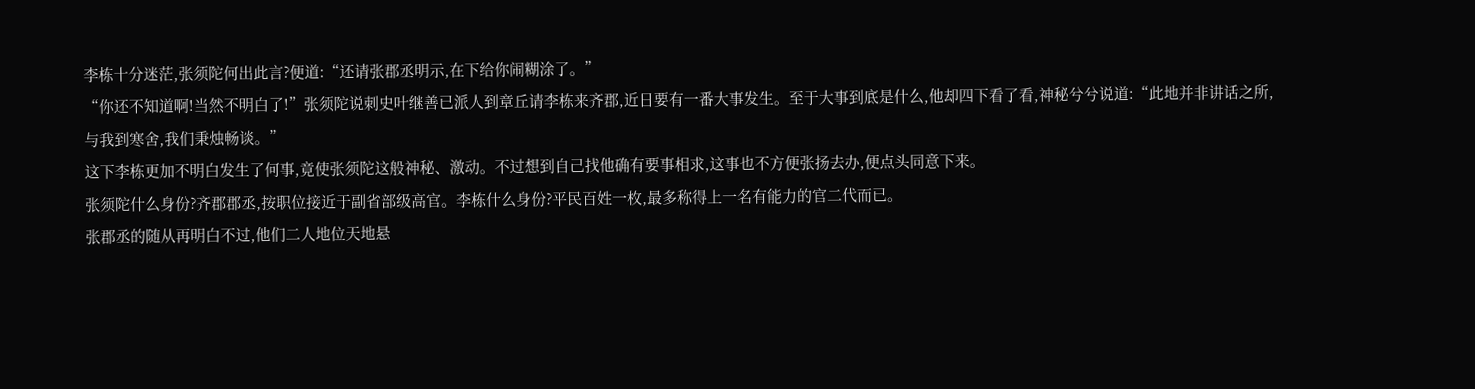李栋十分迷茫,张须陀何出此言?便道:“还请张郡丞明示,在下给你闹糊涂了。”
“你还不知道啊!当然不明白了!”张须陀说刺史叶继善已派人到章丘请李栋来齐郡,近日要有一番大事发生。至于大事到底是什么,他却四下看了看,神秘兮兮说道:“此地并非讲话之所,与我到寒舍,我们秉烛畅谈。”
这下李栋更加不明白发生了何事,竟使张须陀这般神秘、激动。不过想到自己找他确有要事相求,这事也不方便张扬去办,便点头同意下来。
张须陀什么身份?齐郡郡丞,按职位接近于副省部级高官。李栋什么身份?平民百姓一枚,最多称得上一名有能力的官二代而已。
张郡丞的随从再明白不过,他们二人地位天地悬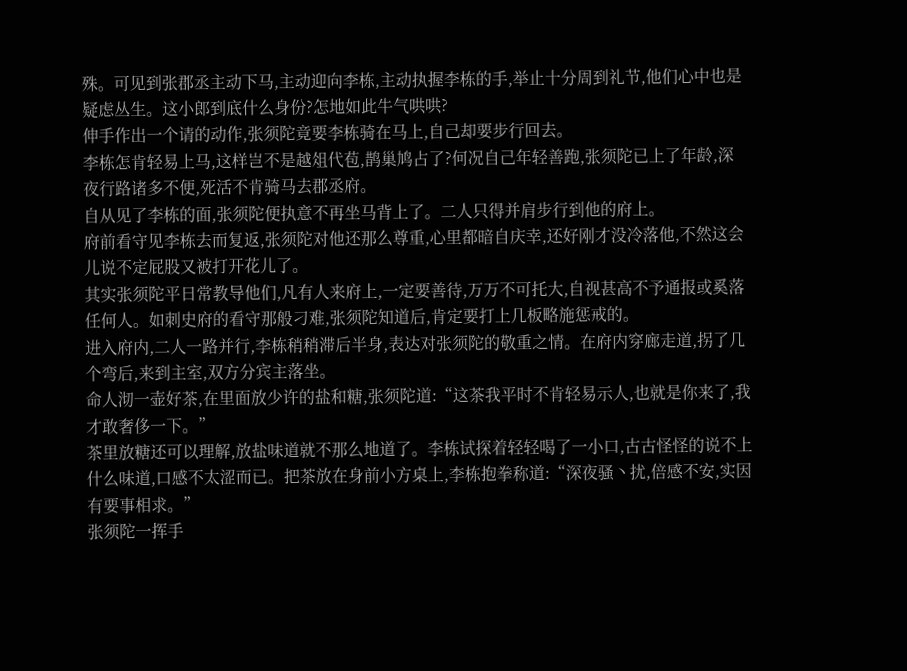殊。可见到张郡丞主动下马,主动迎向李栋,主动执握李栋的手,举止十分周到礼节,他们心中也是疑虑丛生。这小郎到底什么身份?怎地如此牛气哄哄?
伸手作出一个请的动作,张须陀竟要李栋骑在马上,自己却要步行回去。
李栋怎肯轻易上马,这样岂不是越俎代苞,鹊巢鸠占了?何况自己年轻善跑,张须陀已上了年龄,深夜行路诸多不便,死活不肯骑马去郡丞府。
自从见了李栋的面,张须陀便执意不再坐马背上了。二人只得并肩步行到他的府上。
府前看守见李栋去而复返,张须陀对他还那么尊重,心里都暗自庆幸,还好刚才没冷落他,不然这会儿说不定屁股又被打开花儿了。
其实张须陀平日常教导他们,凡有人来府上,一定要善待,万万不可托大,自视甚高不予通报或奚落任何人。如刺史府的看守那般刁难,张须陀知道后,肯定要打上几板略施惩戒的。
进入府内,二人一路并行,李栋稍稍滞后半身,表达对张须陀的敬重之情。在府内穿廊走道,拐了几个弯后,来到主室,双方分宾主落坐。
命人沏一壶好茶,在里面放少许的盐和糖,张须陀道:“这茶我平时不肯轻易示人,也就是你来了,我才敢奢侈一下。”
茶里放糖还可以理解,放盐味道就不那么地道了。李栋试探着轻轻喝了一小口,古古怪怪的说不上什么味道,口感不太涩而已。把茶放在身前小方桌上,李栋抱拳称道:“深夜骚丶扰,倍感不安,实因有要事相求。”
张须陀一挥手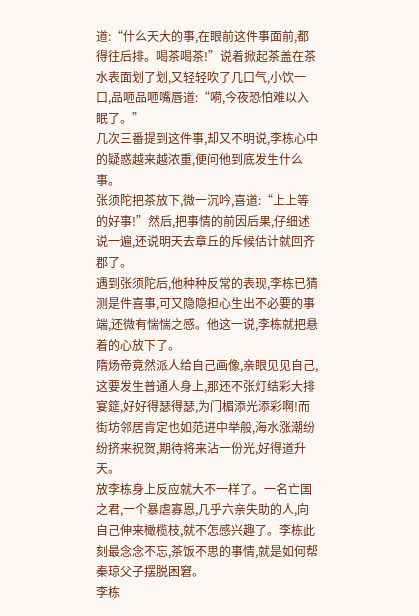道:“什么天大的事,在眼前这件事面前,都得往后排。喝茶喝茶!”说着掀起茶盖在茶水表面划了划,又轻轻吹了几口气,小饮一口,品咂品咂嘴唇道:“嗬,今夜恐怕难以入眠了。”
几次三番提到这件事,却又不明说,李栋心中的疑惑越来越浓重,便问他到底发生什么事。
张须陀把茶放下,微一沉吟,喜道:“上上等的好事!”然后,把事情的前因后果,仔细述说一遍,还说明天去章丘的斥候估计就回齐郡了。
遇到张须陀后,他种种反常的表现,李栋已猜测是件喜事,可又隐隐担心生出不必要的事端,还微有惴惴之感。他这一说,李栋就把悬着的心放下了。
隋炀帝竟然派人给自己画像,亲眼见见自己,这要发生普通人身上,那还不张灯结彩大排宴筵,好好得瑟得瑟,为门楣添光添彩啊!而街坊邻居肯定也如范进中举般,海水涨潮纷纷挤来祝贺,期待将来沾一份光,好得道升天。
放李栋身上反应就大不一样了。一名亡国之君,一个暴虐寡恩,几乎六亲失助的人,向自己伸来橄榄枝,就不怎感兴趣了。李栋此刻最念念不忘,茶饭不思的事情,就是如何帮秦琼父子摆脱困窘。
李栋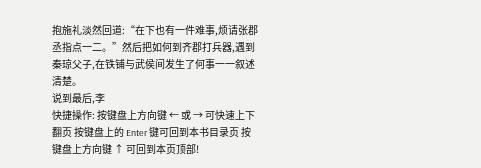抱施礼淡然回道:“在下也有一件难事,烦请张郡丞指点一二。”然后把如何到齐郡打兵器,遇到秦琼父子,在铁铺与武侯间发生了何事一一叙述清楚。
说到最后,李
快捷操作: 按键盘上方向键 ← 或 → 可快速上下翻页 按键盘上的 Enter 键可回到本书目录页 按键盘上方向键 ↑ 可回到本页顶部!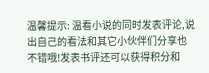温馨提示: 温看小说的同时发表评论,说出自己的看法和其它小伙伴们分享也不错哦!发表书评还可以获得积分和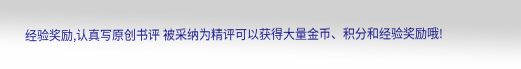经验奖励,认真写原创书评 被采纳为精评可以获得大量金币、积分和经验奖励哦!